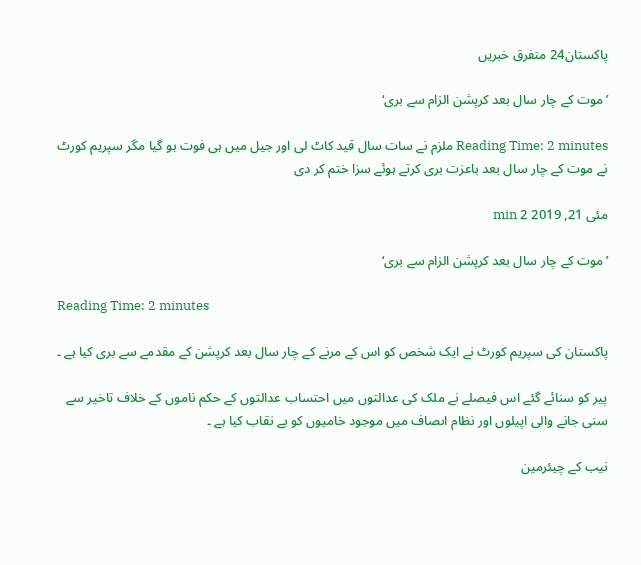پاکستان24 متفرق خبریں

’موت کے چار سال بعد کرپشن الزام سے بری‘

Reading Time: 2 minutes ملزم نے سات سال قید کاٹ لی اور جیل میں ہی فوت ہو گیا مگر سپریم کورٹ نے موت کے چار سال بعد باعزت بری کرتے ہوئے سزا ختم کر دی

مئی 21, 2019 2 min

’موت کے چار سال بعد کرپشن الزام سے بری‘

Reading Time: 2 minutes

پاکستان کی سپریم کورٹ نے ایک شخص کو اس کے مرنے کے چار سال بعد کرپشن کے مقدمے سے بری کیا ہے ۔

پیر کو سنائے گئے اس فیصلے نے ملک کی عدالتوں میں احتساب عدالتوں کے حکم ناموں کے خلاف تاخیر سے سنی جانے والی اپیلوں اور نظام اںصاف میں موجود خامیوں کو بے نقاب کیا ہے ۔

نیب کے چیئرمین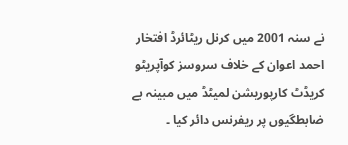نے سنہ 2001 میں کرنل ریٹائرڈ افتخار احمد اعوان کے خلاف سروسز کوآپریٹو کریڈٹ کارپوریشن لمیٹڈ میں مبینہ بے ضابطگیوں پر ریفرنس دائر کیا ۔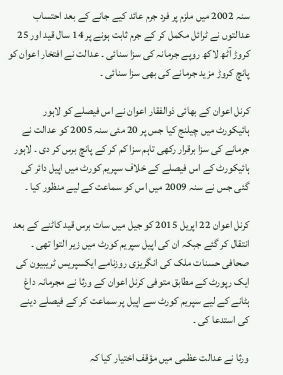سنہ 2002 میں ملزم پر فرد جرم عائد کیے جانے کے بعد احتساب عدالتوں نے ٹرائل مکمل کر کے جرم ثابت ہونے پر 14 سال قید اور 25 کروڑ آٹھ لاکھ روپے جرمانہ کی سزا سنائی ۔ عدالت نے افتخار اعوان کو پانچ کروڑ مزید جرمانے کی بھی سزا سنائی ۔

کرنل اعوان کے بھائی ذوالفقار اعوان نے اس فیصلے کو لاہور ہائیکورٹ میں چیلنج کیا جس پر 20 مئی سنہ 2005 کو عدالت نے جرمانے کی سزا برقرار رکھی تاہم سزا کم کر کے پانچ برس کر دی ۔ لاہور ہائیکورٹ کے اس فیصلے کے خلاف سپریم کورٹ میں اپیل دائر کی گئی جس نے سنہ 2009 میں اس کو سماعت کے لیے منظور کیا ۔

کرنل اعوان 22 اپریل 2015 کو جیل میں سات برس قید کاٹنے کے بعد انتقال کر گئے جبکہ ان کی اپیل سپریم کورٹ میں زیر التوا تھی ۔ صحافی حسنات ملک کی انگریزی روزنامے ایکسپریس ٹریبیون کی ایک رپورٹ کے مطابق متوفی کرنل اعوان کے ورثا نے مجرمانہ داغ ہٹانے کے لیے سپریم کورٹ سے اپیل پر سماعت کر کے فیصلے دینے کی استدعا کی ۔

ورثا نے عدالت عظمی میں مؤقف اختیار کیا کہ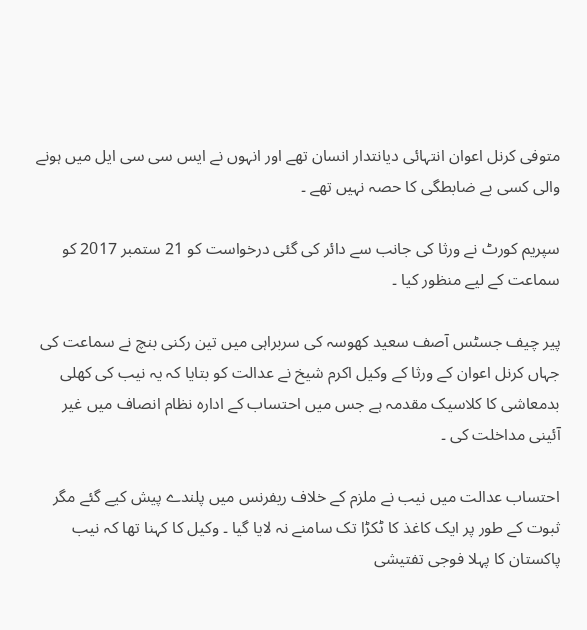متوفی کرنل اعوان انتہائی دیانتدار انسان تھے اور انہوں نے ایس سی سی ایل میں ہونے والی کسی بے ضابطگی کا حصہ نہیں تھے ۔

سپریم کورٹ نے ورثا کی جانب سے دائر کی گئی درخواست کو 21 ستمبر 2017 کو سماعت کے لیے منظور کیا ۔

پیر چیف جسٹس آصف سعید کھوسہ کی سربراہی میں تین رکنی بنچ نے سماعت کی جہاں کرنل اعوان کے ورثا کے وکیل اکرم شیخ نے عدالت کو بتایا کہ یہ نیب کی کھلی بدمعاشی کا کلاسیک مقدمہ ہے جس میں احتساب کے ادارہ نظام انصاف میں غیر آئینی مداخلت کی ۔

احتساب عدالت میں نیب نے ملزم کے خلاف ریفرنس میں پلندے پیش کیے گئے مگر ثبوت کے طور پر ایک کاغذ کا ٹکڑا تک سامنے نہ لایا گیا ۔ وکیل کا کہنا تھا کہ نیب پاکستان کا پہلا فوجی تفتیشی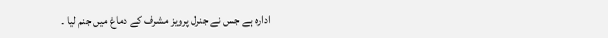ادارہ ہے جس نے جنرل پرویز مشرف کے دماغ میں جنم لیا ۔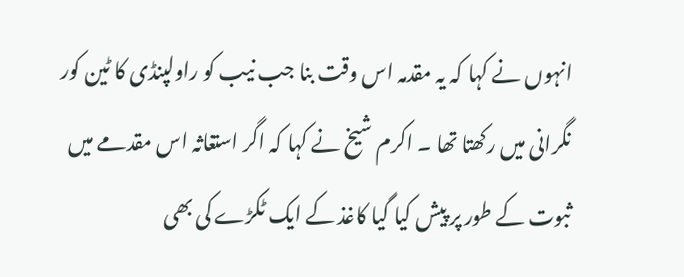انہوں نے کہا کہ یہ مقدمہ اس وقت بنا جب نیب کو راولپنڈی کا ٹین کور نگرانی میں رکھتا تھا ۔ اکرم شیخ نے کہا کہ اگر استغاثہ اس مقدمے میں ثبوت کے طور پر پیش کیا گیا کاغذ کے ایک ٹکڑے کی بھی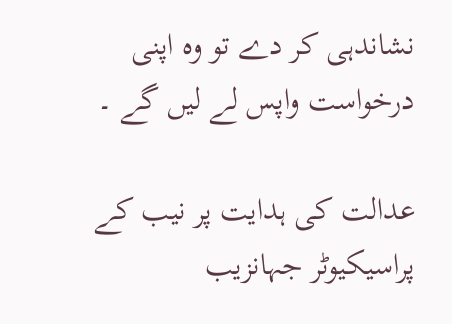نشاندہی کر دے تو وہ اپنی درخواست واپس لے لیں گے ۔

عدالت کی ہدایت پر نیب کے پراسیکیوٹر جہانزیب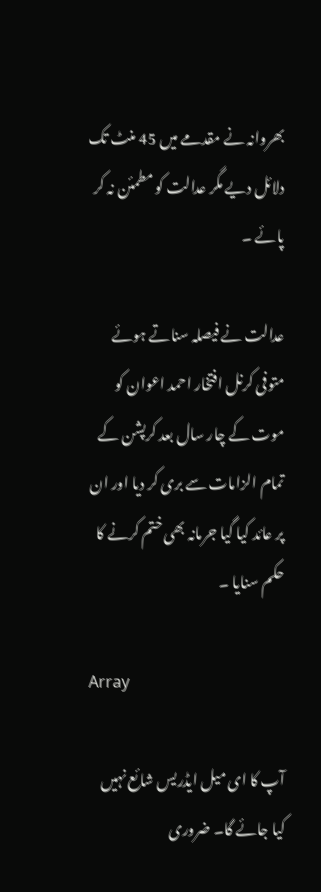بھروانہ نے مقدمے میں 45 منٹ تک دلائل دیے مگر عدالت کو مطمئن نہ کر پائے ۔

عدالت نے فیصلہ سناتے ہوئے متوفی کرنل افتخار احمد اعوان کو موت کے چار سال بعد کرپشن کے تمام الزامات سے بری کر دیا اور ان پر عائد کیا گیا جرمانہ بھی ختم کرنے کا حکم سنایا ۔

Array

آپ کا ای میل ایڈریس شائع نہیں کیا جائے گا۔ ضروری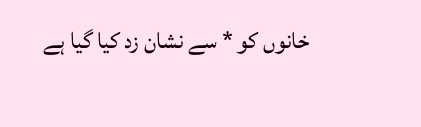خانوں کو * سے نشان زد کیا گیا ہے